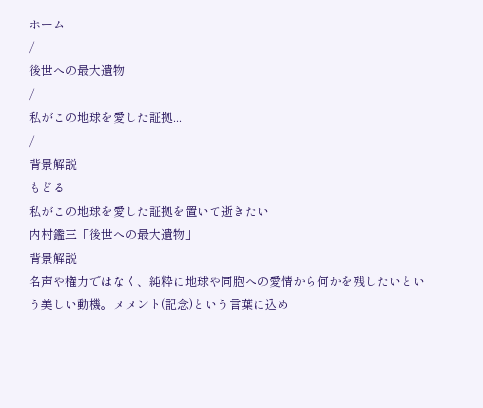ホーム
/
後世への最大遺物
/
私がこの地球を愛した証拠...
/
背景解説
もどる
私がこの地球を愛した証拠を置いて逝きたい
内村鑑三「後世への最大遺物」
背景解説
名声や権力ではなく、純粋に地球や同胞への愛情から何かを残したいという美しい動機。メメント(記念)という言葉に込め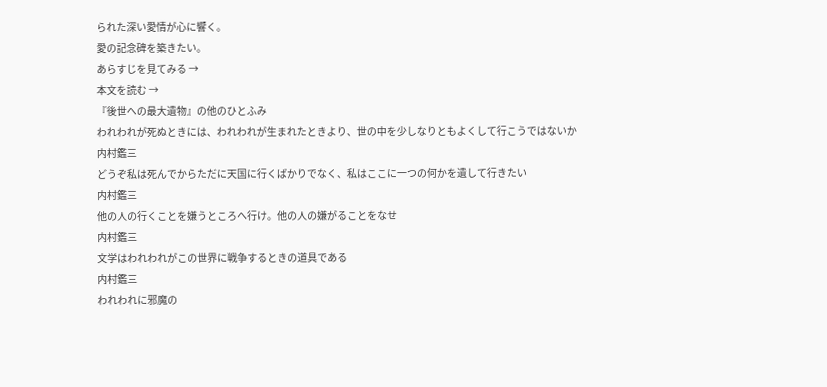られた深い愛情が心に響く。
愛の記念碑を築きたい。
あらすじを見てみる →
本文を読む →
『後世への最大遺物』の他のひとふみ
われわれが死ぬときには、われわれが生まれたときより、世の中を少しなりともよくして行こうではないか
内村鑑三
どうぞ私は死んでからただに天国に行くばかりでなく、私はここに一つの何かを遺して行きたい
内村鑑三
他の人の行くことを嫌うところへ行け。他の人の嫌がることをなせ
内村鑑三
文学はわれわれがこの世界に戦争するときの道具である
内村鑑三
われわれに邪魔の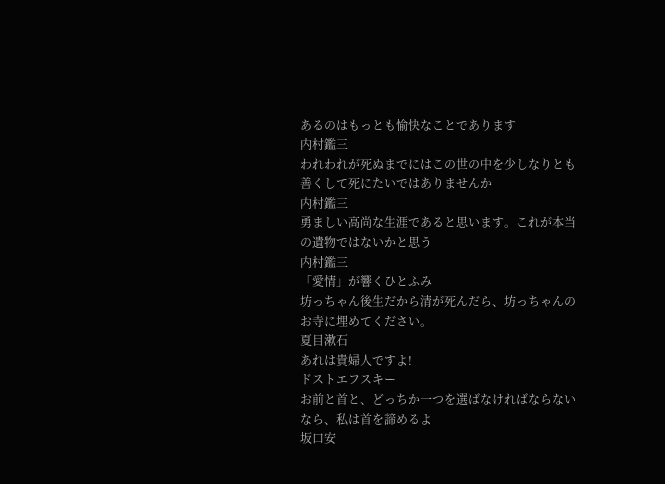あるのはもっとも愉快なことであります
内村鑑三
われわれが死ぬまでにはこの世の中を少しなりとも善くして死にたいではありませんか
内村鑑三
勇ましい高尚な生涯であると思います。これが本当の遺物ではないかと思う
内村鑑三
「愛情」が響くひとふみ
坊っちゃん後生だから清が死んだら、坊っちゃんのお寺に埋めてください。
夏目漱石
あれは貴婦人ですよ!
ドストエフスキー
お前と首と、どっちか一つを選ばなければならないなら、私は首を諦めるよ
坂口安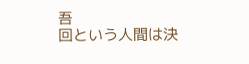吾
回という人間は決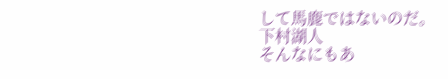して馬鹿ではないのだ。
下村湖人
そんなにもあ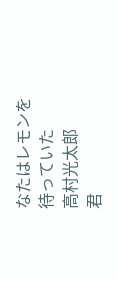なたはレモンを待っていた
高村光太郎
君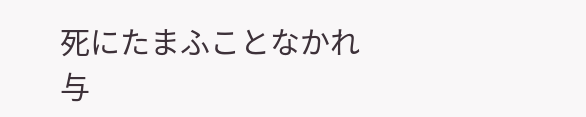死にたまふことなかれ
与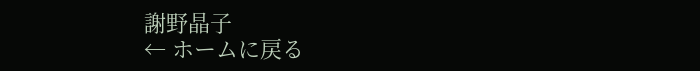謝野晶子
← ホームに戻る